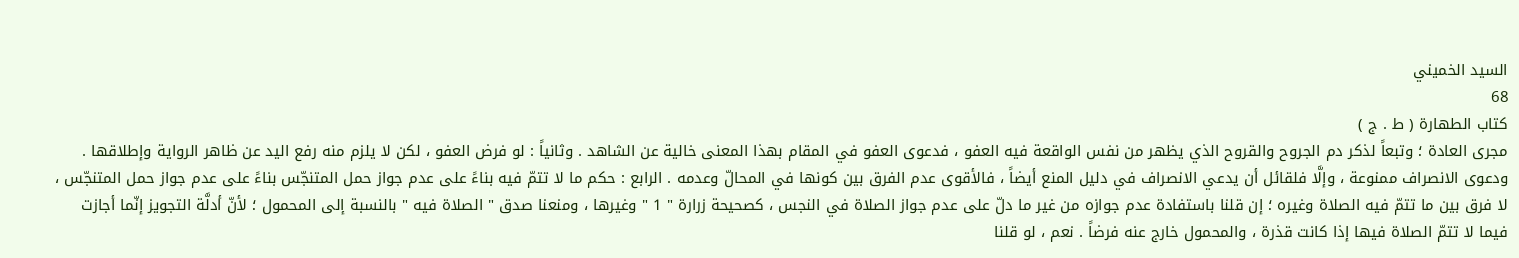السيد الخميني
68
كتاب الطهارة ( ط . ج )
مجرى العادة ؛ وتبعاً لذكر دم الجروح والقروح الذي يظهر من نفس الواقعة فيه العفو ، فدعوى العفو في المقام بهذا المعنى خالية عن الشاهد . وثانياً : لو فرض العفو ، لكن لا يلزم منه رفع اليد عن ظاهر الرواية وإطلاقها . ودعوى الانصراف ممنوعة ، وإلَّا فلقائل أن يدعي الانصراف في دليل المنع أيضاً ، فالأقوى عدم الفرق بين كونها في المحالّ وعدمه . الرابع : حكم ما لا تتمّ فيه بناءً على عدم جواز حمل المتنجّس بناءً على عدم جواز حمل المتنجّس ، لا فرق بين ما تتمّ فيه الصلاة وغيره ؛ إن قلنا باستفادة عدم جوازه من غير ما دلّ على عدم جواز الصلاة في النجس ، كصحيحة زرارة " 1 " وغيرها ، ومنعنا صدق " الصلاة فيه " بالنسبة إلى المحمول ؛ لأنّ أدلَّة التجويز إنّما أجازت فيما لا تتمّ الصلاة فيها إذا كانت قذرة ، والمحمول خارج عنه فرضاً . نعم ، لو قلنا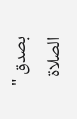بصدق " الصلاة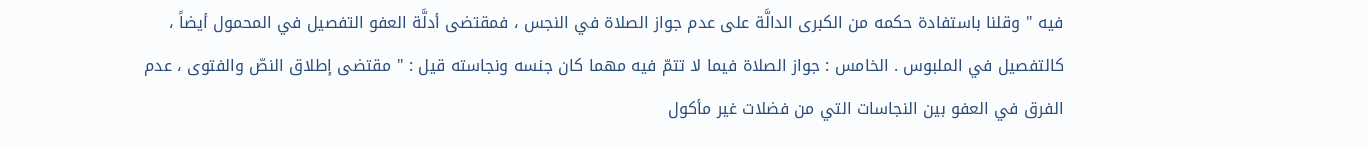فيه " وقلنا باستفادة حكمه من الكبرى الدالَّة على عدم جواز الصلاة في النجس ، فمقتضى أدلَّة العفو التفصيل في المحمول أيضاً ، كالتفصيل في الملبوس . الخامس : جواز الصلاة فيما لا تتمّ فيه مهما كان جنسه ونجاسته قيل : " مقتضى إطلاق النصّ والفتوى ، عدم الفرق في العفو بين النجاسات التي من فضلات غير مأكول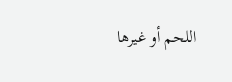اللحم أو غيرها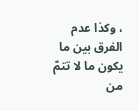، وكذا عدم الفرق بين ما يكون ما لا تتمّ من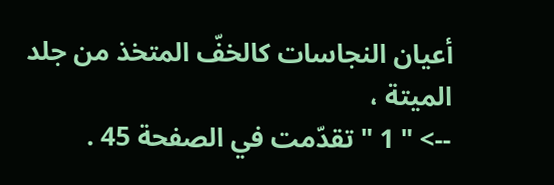أعيان النجاسات كالخفّ المتخذ من جلد الميتة ،
--> " 1 " تقدّمت في الصفحة 45 .